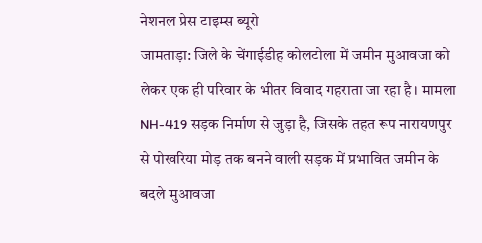नेशनल प्रेस टाइम्स ब्यूरो
जामताड़ा: जिले के चेंगाईडीह कोलटोला में जमीन मुआवजा को लेकर एक ही परिवार के भीतर विवाद गहराता जा रहा है। मामला NH-419 सड़क निर्माण से जुड़ा है, जिसके तहत रूप नारायणपुर से पोखरिया मोड़ तक बनने वाली सड़क में प्रभावित जमीन के बदले मुआवजा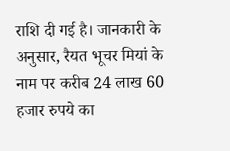राशि दी गई है। जानकारी के अनुसार, रैयत भूचर मियां के नाम पर करीब 24 लाख 60 हजार रुपये का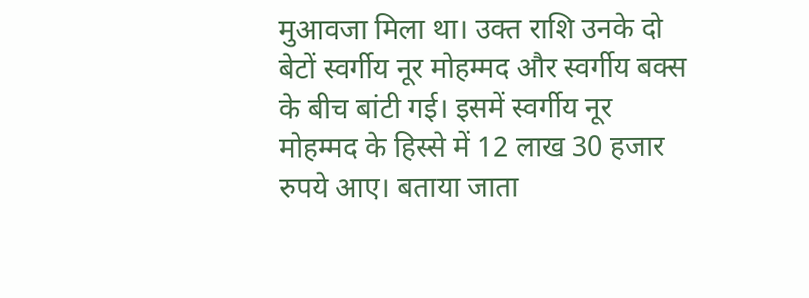मुआवजा मिला था। उक्त राशि उनके दो बेटों स्वर्गीय नूर मोहम्मद और स्वर्गीय बक्स के बीच बांटी गई। इसमें स्वर्गीय नूर मोहम्मद के हिस्से में 12 लाख 30 हजार रुपये आए। बताया जाता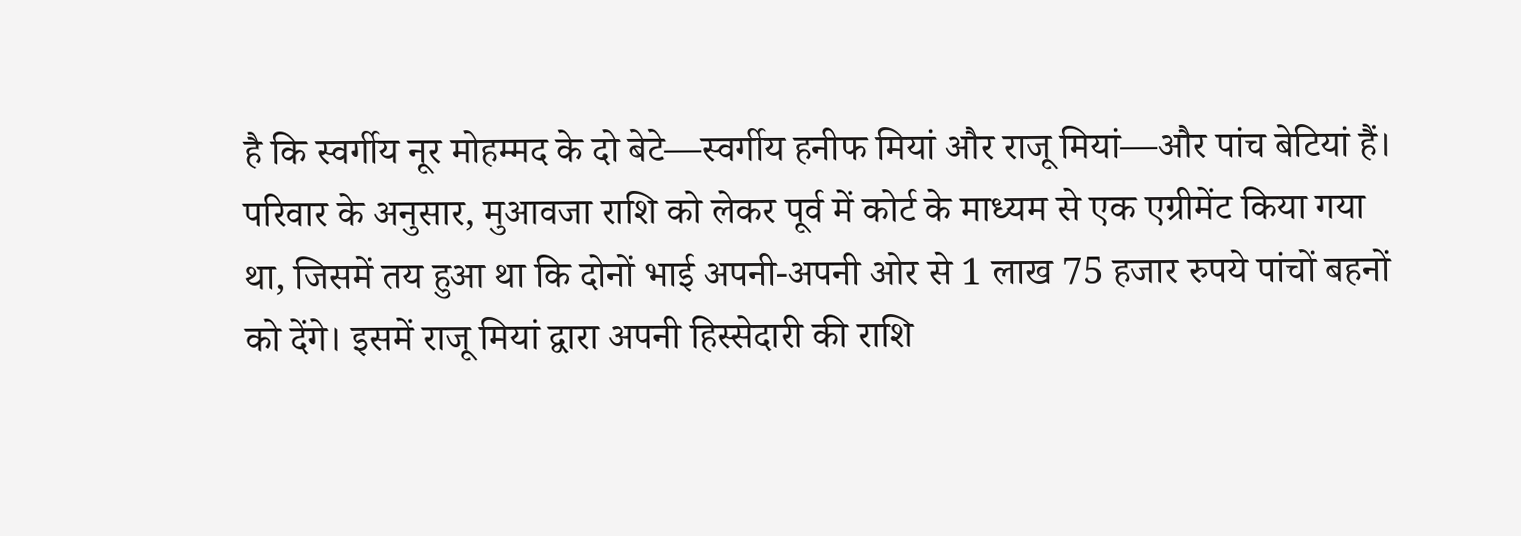है कि स्वर्गीय नूर मोहम्मद के दो बेटे—स्वर्गीय हनीफ मियां और राजू मियां—और पांच बेटियां हैं। परिवार के अनुसार, मुआवजा राशि को लेकर पूर्व में कोर्ट के माध्यम से एक एग्रीमेंट किया गया था, जिसमें तय हुआ था कि दोनों भाई अपनी-अपनी ओर से 1 लाख 75 हजार रुपये पांचों बहनों को देंगे। इसमें राजू मियां द्वारा अपनी हिस्सेदारी की राशि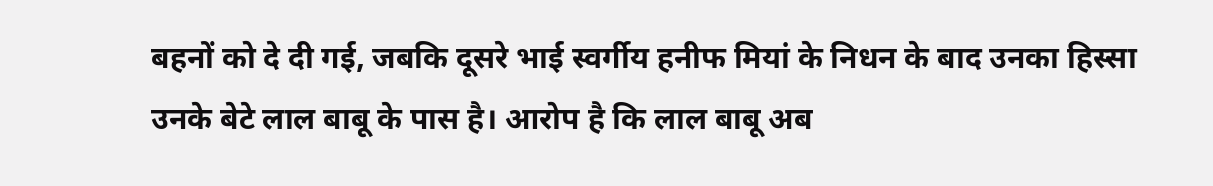बहनों को दे दी गई, जबकि दूसरे भाई स्वर्गीय हनीफ मियां के निधन के बाद उनका हिस्सा उनके बेटे लाल बाबू के पास है। आरोप है कि लाल बाबू अब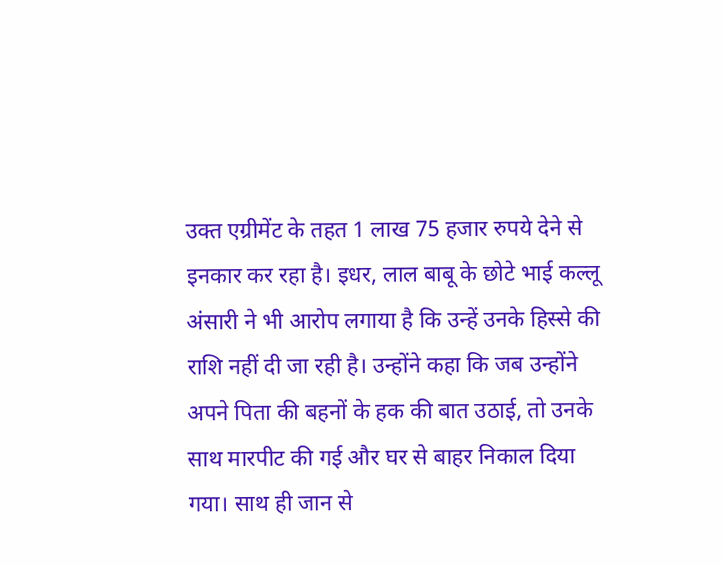उक्त एग्रीमेंट के तहत 1 लाख 75 हजार रुपये देने से इनकार कर रहा है। इधर, लाल बाबू के छोटे भाई कल्लू अंसारी ने भी आरोप लगाया है कि उन्हें उनके हिस्से की राशि नहीं दी जा रही है। उन्होंने कहा कि जब उन्होंने अपने पिता की बहनों के हक की बात उठाई, तो उनके साथ मारपीट की गई और घर से बाहर निकाल दिया गया। साथ ही जान से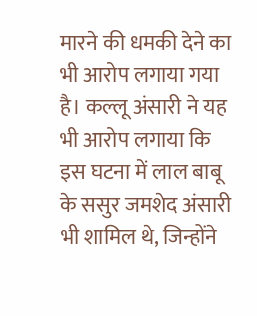मारने की धमकी देने का भी आरोप लगाया गया है। कल्लू अंसारी ने यह भी आरोप लगाया कि इस घटना में लाल बाबू के ससुर जमशेद अंसारी भी शामिल थे, जिन्होंने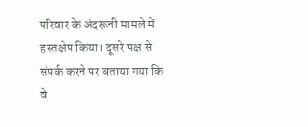परिवार के अंदरूनी मामले में हस्तक्षेप किया। दूसरे पक्ष से संपर्क करने पर बताया गया कि वे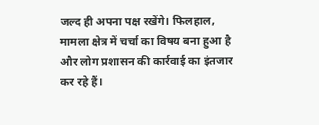जल्द ही अपना पक्ष रखेंगे। फिलहाल, मामला क्षेत्र में चर्चा का विषय बना हुआ है और लोग प्रशासन की कार्रवाई का इंतजार कर रहे हैं।